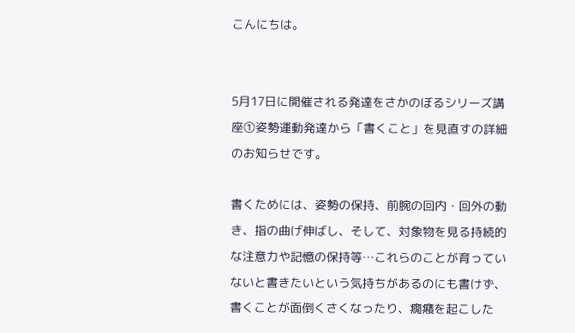こんにちは。


5月17日に開催される発達をさかのぼるシリーズ講座①姿勢運動発達から「書くこと」を見直すの詳細のお知らせです。

書くためには、姿勢の保持、前腕の回内・回外の動き、指の曲げ伸ばし、そして、対象物を見る持続的な注意力や記憶の保持等…これらのことが育っていないと書きたいという気持ちがあるのにも書けず、書くことが面倒くさくなったり、癇癪を起こした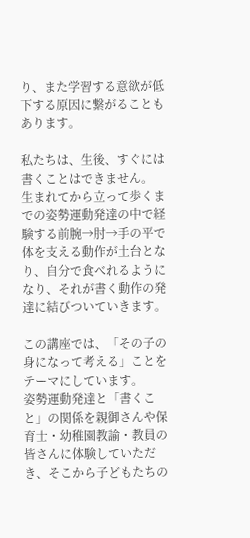り、また学習する意欲が低下する原因に繋がることもあります。

私たちは、生後、すぐには書くことはできません。
生まれてから立って歩くまでの姿勢運動発達の中で経験する前腕→肘→手の平で体を支える動作が土台となり、自分で食べれるようになり、それが書く動作の発達に結びついていきます。

この講座では、「その子の身になって考える」ことをテーマにしています。
姿勢運動発達と「書くこと」の関係を親御さんや保育士・幼稚園教諭・教員の皆さんに体験していただき、そこから子どもたちの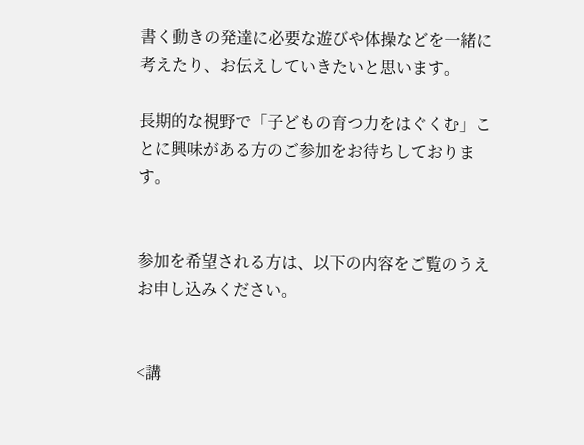書く動きの発達に必要な遊びや体操などを一緒に考えたり、お伝えしていきたいと思います。

長期的な視野で「子どもの育つ力をはぐくむ」ことに興味がある方のご参加をお待ちしております。


参加を希望される方は、以下の内容をご覧のうえお申し込みください。


<講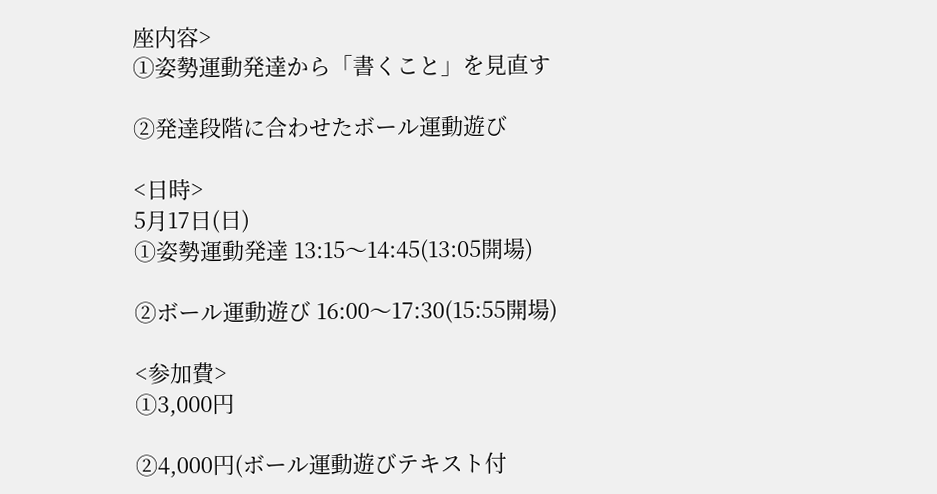座内容>
①姿勢運動発達から「書くこと」を見直す

②発達段階に合わせたボール運動遊び

<日時>
5月17日(日)
①姿勢運動発達 13:15〜14:45(13:05開場)

②ボール運動遊び 16:00〜17:30(15:55開場)

<参加費>
①3,000円

②4,000円(ボール運動遊びテキスト付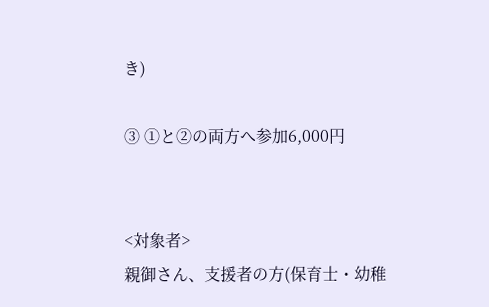き)

③ ①と②の両方へ参加6,000円


<対象者>
親御さん、支援者の方(保育士・幼稚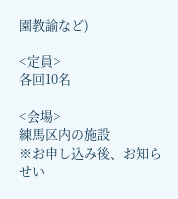園教諭など)

<定員>
各回10名

<会場>
練馬区内の施設
※お申し込み後、お知らせい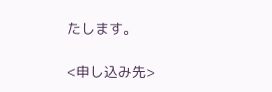たします。

<申し込み先>